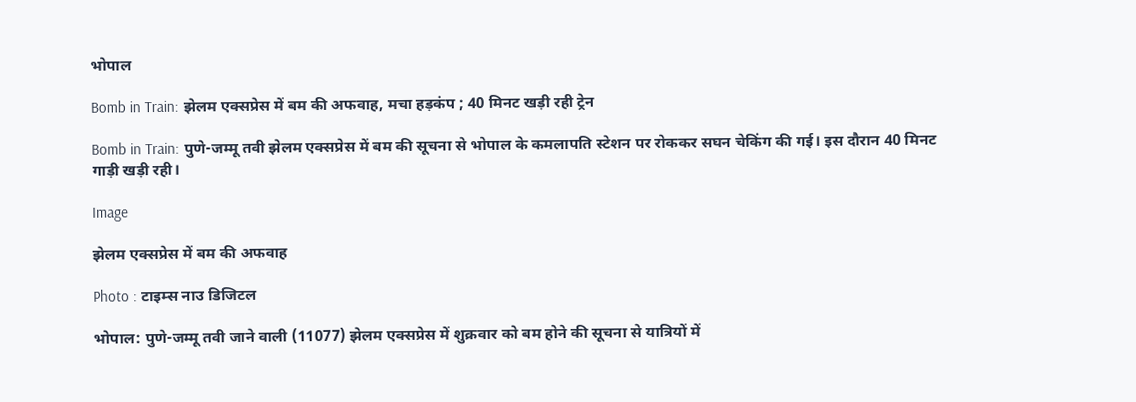भोपाल

Bomb in Train: झेलम एक्सप्रेस में बम की अफवाह, मचा हड़कंप ; 40 मिनट खड़ी रही ट्रेन

Bomb in Train: पुणे-जम्मू तवी झेलम एक्सप्रेस में बम की सूचना से भोपाल के कमलापति स्टेशन पर रोककर सघन चेकिंग की गई। इस दौरान 40 मिनट गाड़ी खड़ी रही।

Image

झेलम एक्सप्रेस में बम की अफवाह

Photo : टाइम्स नाउ डिजिटल

भोपाल: पुणे-जम्मू तवी जाने वाली (11077) झेलम एक्सप्रेस में शुक्रवार को बम होने की सूचना से यात्रियों में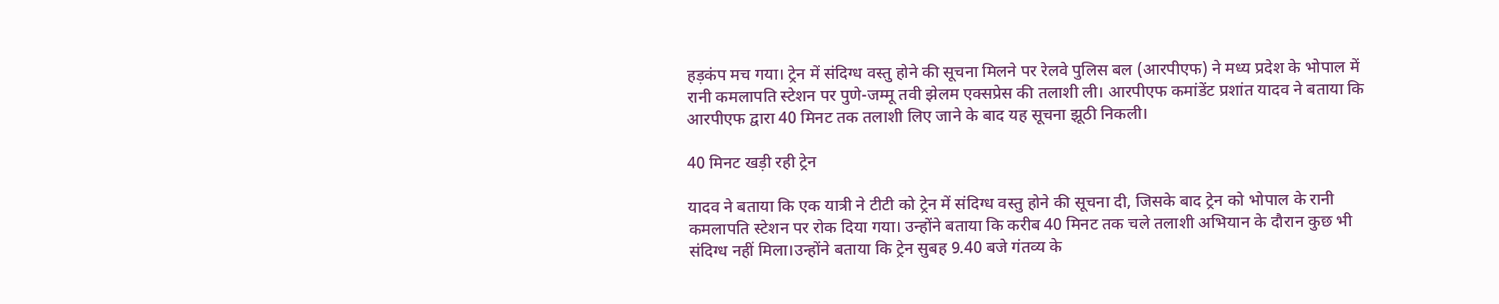हड़कंप मच गया। ट्रेन में संदिग्ध वस्तु होने की सूचना मिलने पर रेलवे पुलिस बल (आरपीएफ) ने मध्य प्रदेश के भोपाल में रानी कमलापति स्टेशन पर पुणे-जम्मू तवी झेलम एक्सप्रेस की तलाशी ली। आरपीएफ कमांडेंट प्रशांत यादव ने बताया कि आरपीएफ द्वारा 40 मिनट तक तलाशी लिए जाने के बाद यह सूचना झूठी निकली।

40 मिनट खड़ी रही ट्रेन

यादव ने बताया कि एक यात्री ने टीटी को ट्रेन में संदिग्ध वस्तु होने की सूचना दी, जिसके बाद ट्रेन को भोपाल के रानी कमलापति स्टेशन पर रोक दिया गया। उन्होंने बताया कि करीब 40 मिनट तक चले तलाशी अभियान के दौरान कुछ भी संदिग्ध नहीं मिला।उन्होंने बताया कि ट्रेन सुबह 9.40 बजे गंतव्य के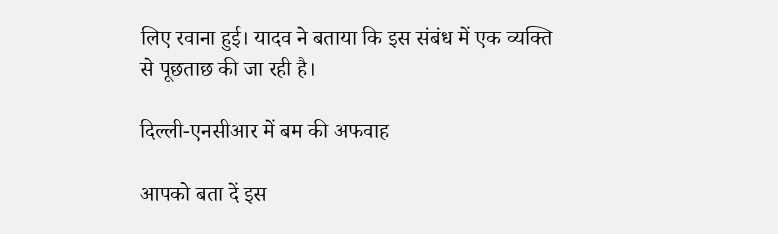लिए रवाना हुई। यादव ने बताया कि इस संबंध में एक व्यक्ति से पूछताछ की जा रही है।

दिल्ली-एनसीआर में बम की अफवाह

आपको बता दें इस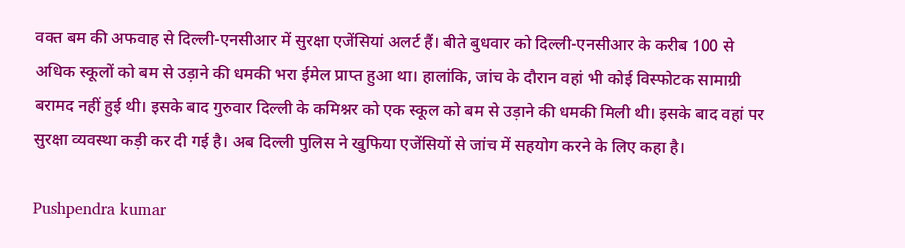वक्त बम की अफवाह से दिल्ली-एनसीआर में सुरक्षा एजेंसियां अलर्ट हैं। बीते बुधवार को दिल्ली-एनसीआर के करीब 100 से अधिक स्कूलों को बम से उड़ाने की धमकी भरा ईमेल प्राप्त हुआ था। हालांकि, जांच के दौरान वहां भी कोई विस्फोटक सामाग्री बरामद नहीं हुई थी। इसके बाद गुरुवार दिल्ली के कमिश्नर को एक स्कूल को बम से उड़ाने की धमकी मिली थी। इसके बाद वहां पर सुरक्षा व्यवस्था कड़ी कर दी गई है। अब दिल्ली पुलिस ने खुफिया एजेंसियों से जांच में सहयोग करने के लिए कहा है।

Pushpendra kumar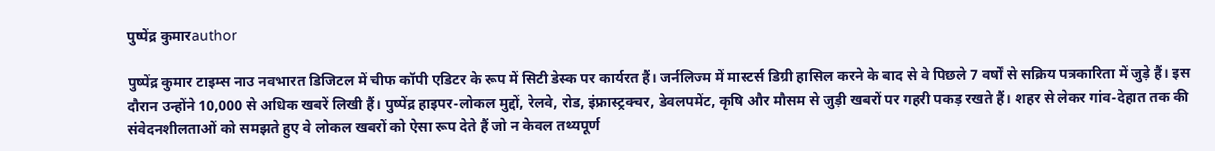पुष्पेंद्र कुमारauthor

पुष्पेंद्र कुमार टाइम्स नाउ नवभारत डिजिटल में चीफ कॉपी एडिटर के रूप में सिटी डेस्क पर कार्यरत हैं। जर्नलिज्म में मास्टर्स डिग्री हासिल करने के बाद से वे पिछले 7 वर्षों से सक्रिय पत्रकारिता में जुड़े हैं। इस दौरान उन्होंने 10,000 से अधिक खबरें लिखी हैं। पुष्पेंद्र हाइपर-लोकल मुद्दों, रेलवे, रोड, इंफ्रास्ट्रक्चर, डेवलपमेंट, कृषि और मौसम से जुड़ी खबरों पर गहरी पकड़ रखते हैं। शहर से लेकर गांव-देहात तक की संवेदनशीलताओं को समझते हुए वे लोकल खबरों को ऐसा रूप देते हैं जो न केवल तथ्यपूर्ण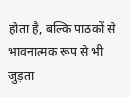होता है, बल्कि पाठकों से भावनात्मक रूप से भी जुड़ता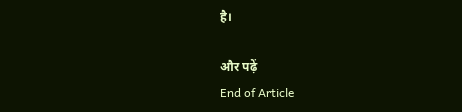है।

और पढ़ें
End of Article